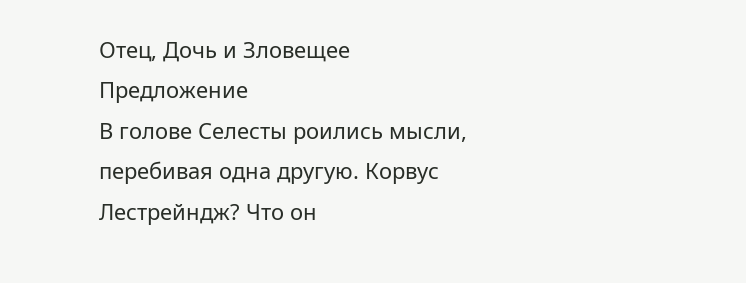Отец, Дочь и Зловещее Предложение
В голове Селесты роились мысли, перебивая одна другую. Корвус Лестрейндж? Что он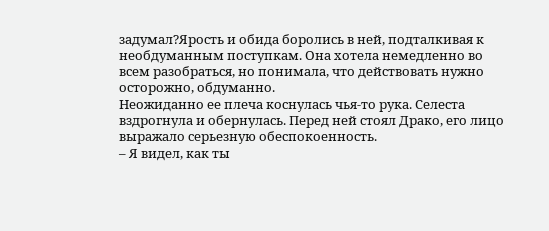задумал?Ярость и обида боролись в ней, подталкивая к необдуманным поступкам. Она хотела немедленно во всем разобраться, но понимала, что действовать нужно осторожно, обдуманно.
Неожиданно ее плеча коснулась чья-то рука. Селеста вздрогнула и обернулась. Перед ней стоял Драко, его лицо выражало серьезную обеспокоенность.
– Я видел, как ты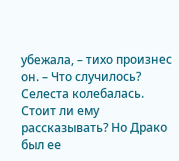убежала, – тихо произнес он. – Что случилось?
Селеста колебалась. Стоит ли ему рассказывать? Но Драко был ее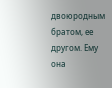двоюродным братом, ее другом. Ему она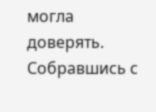могла доверять. Собравшись с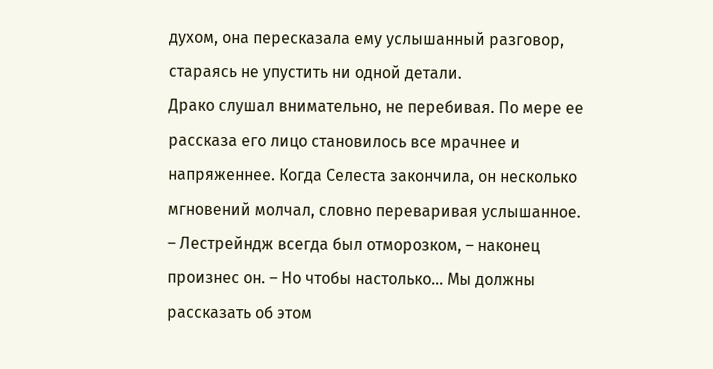духом, она пересказала ему услышанный разговор, стараясь не упустить ни одной детали.
Драко слушал внимательно, не перебивая. По мере ее рассказа его лицо становилось все мрачнее и напряженнее. Когда Селеста закончила, он несколько мгновений молчал, словно переваривая услышанное.
– Лестрейндж всегда был отморозком, – наконец произнес он. – Но чтобы настолько… Мы должны рассказать об этом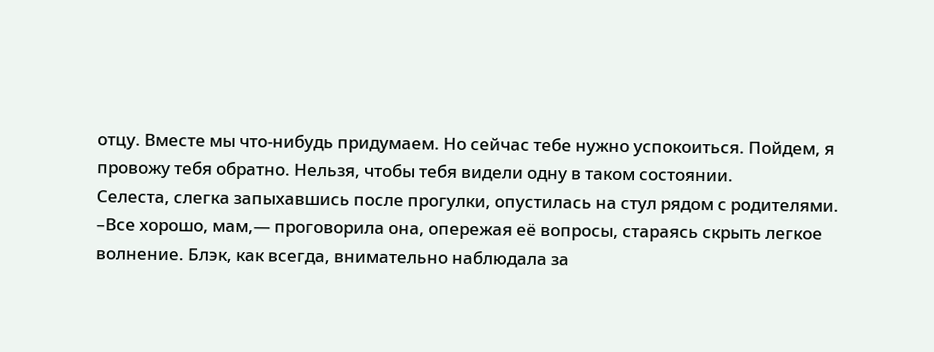отцу. Вместе мы что-нибудь придумаем. Но сейчас тебе нужно успокоиться. Пойдем, я провожу тебя обратно. Нельзя, чтобы тебя видели одну в таком состоянии.
Селеста, слегка запыхавшись после прогулки, опустилась на стул рядом с родителями.
–Все хорошо, мам,— проговорила она, опережая её вопросы, стараясь скрыть легкое волнение. Блэк, как всегда, внимательно наблюдала за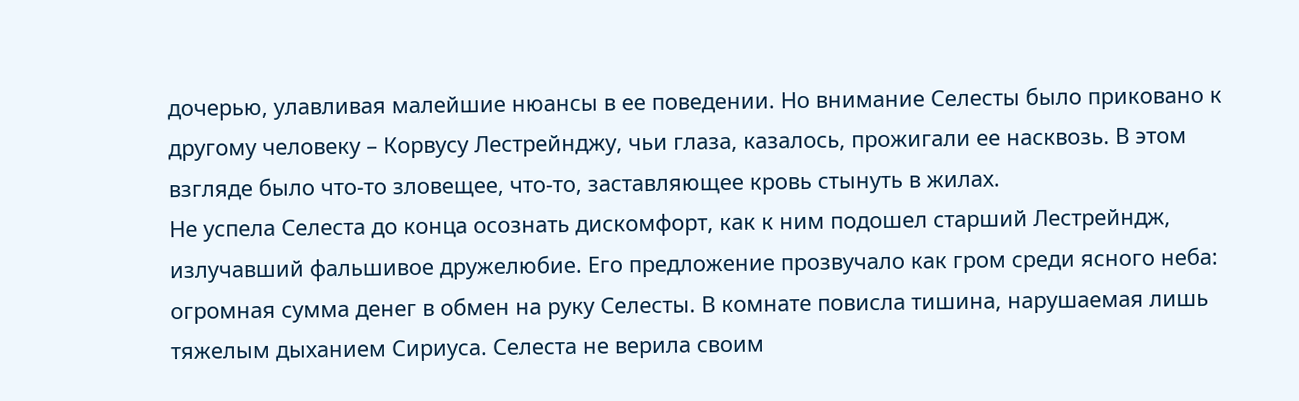дочерью, улавливая малейшие нюансы в ее поведении. Но внимание Селесты было приковано к другому человеку – Корвусу Лестрейнджу, чьи глаза, казалось, прожигали ее насквозь. В этом взгляде было что-то зловещее, что-то, заставляющее кровь стынуть в жилах.
Не успела Селеста до конца осознать дискомфорт, как к ним подошел старший Лестрейндж, излучавший фальшивое дружелюбие. Его предложение прозвучало как гром среди ясного неба: огромная сумма денег в обмен на руку Селесты. В комнате повисла тишина, нарушаемая лишь тяжелым дыханием Сириуса. Селеста не верила своим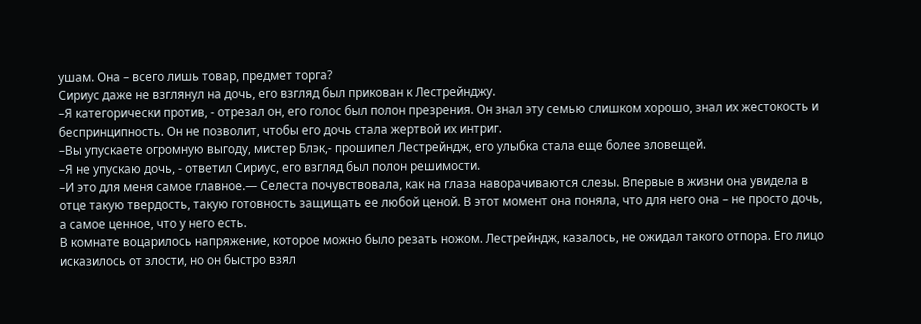ушам. Она – всего лишь товар, предмет торга?
Сириус даже не взглянул на дочь, его взгляд был прикован к Лестрейнджу.
–Я категорически против, - отрезал он, его голос был полон презрения. Он знал эту семью слишком хорошо, знал их жестокость и беспринципность. Он не позволит, чтобы его дочь стала жертвой их интриг.
–Вы упускаете огромную выгоду, мистер Блэк,- прошипел Лестрейндж, его улыбка стала еще более зловещей.
–Я не упускаю дочь, - ответил Сириус, его взгляд был полон решимости.
–И это для меня самое главное.— Селеста почувствовала, как на глаза наворачиваются слезы. Впервые в жизни она увидела в отце такую твердость, такую готовность защищать ее любой ценой. В этот момент она поняла, что для него она – не просто дочь, а самое ценное, что у него есть.
В комнате воцарилось напряжение, которое можно было резать ножом. Лестрейндж, казалось, не ожидал такого отпора. Его лицо исказилось от злости, но он быстро взял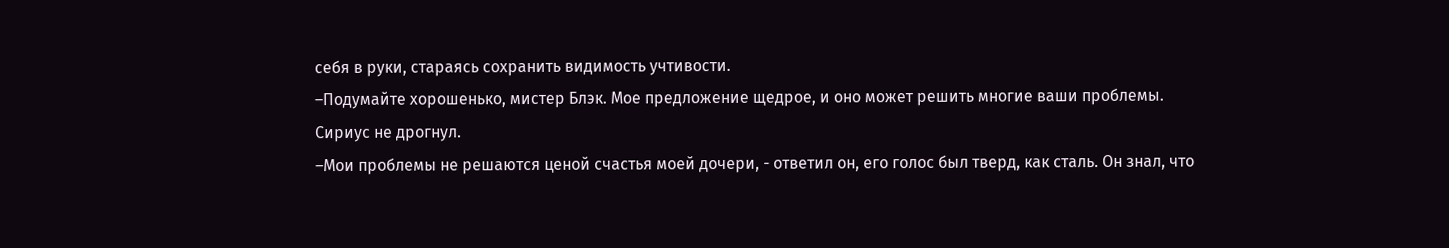себя в руки, стараясь сохранить видимость учтивости.
–Подумайте хорошенько, мистер Блэк. Мое предложение щедрое, и оно может решить многие ваши проблемы.
Сириус не дрогнул.
–Мои проблемы не решаются ценой счастья моей дочери, - ответил он, его голос был тверд, как сталь. Он знал, что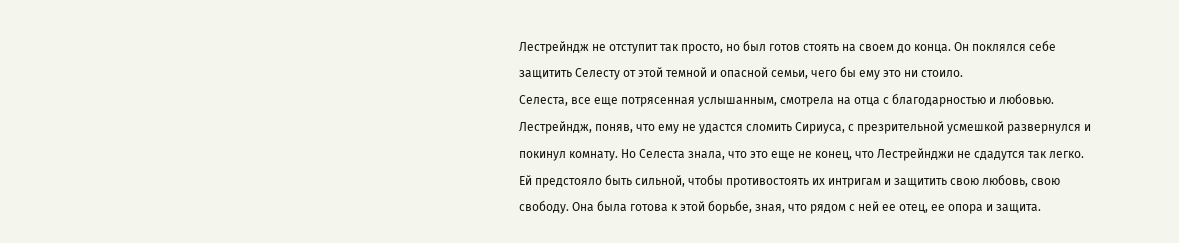Лестрейндж не отступит так просто, но был готов стоять на своем до конца. Он поклялся себе защитить Селесту от этой темной и опасной семьи, чего бы ему это ни стоило.
Селеста, все еще потрясенная услышанным, смотрела на отца с благодарностью и любовью.
Лестрейндж, поняв, что ему не удастся сломить Сириуса, с презрительной усмешкой развернулся и покинул комнату. Но Селеста знала, что это еще не конец, что Лестрейнджи не сдадутся так легко. Ей предстояло быть сильной, чтобы противостоять их интригам и защитить свою любовь, свою свободу. Она была готова к этой борьбе, зная, что рядом с ней ее отец, ее опора и защита.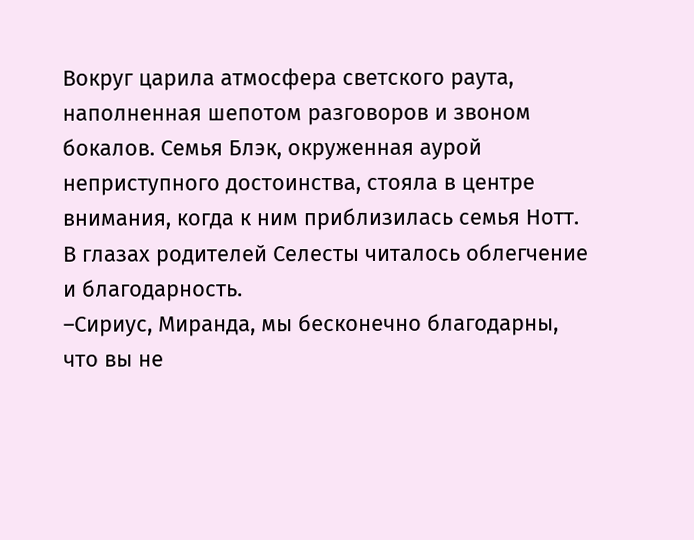Вокруг царила атмосфера светского раута, наполненная шепотом разговоров и звоном бокалов. Семья Блэк, окруженная аурой неприступного достоинства, стояла в центре внимания, когда к ним приблизилась семья Нотт. В глазах родителей Селесты читалось облегчение и благодарность.
–Сириус, Миранда, мы бесконечно благодарны, что вы не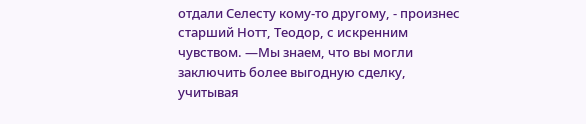отдали Селесту кому-то другому, - произнес старший Нотт, Теодор, с искренним чувством. —Мы знаем, что вы могли заключить более выгодную сделку, учитывая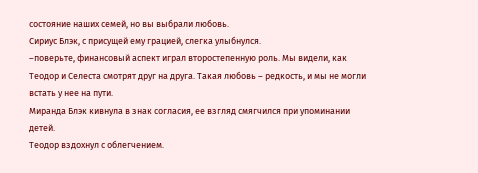состояние наших семей, но вы выбрали любовь.
Сириус Блэк, с присущей ему грацией, слегка улыбнулся.
–поверьте, финансовый аспект играл второстепенную роль. Мы видели, как Теодор и Селеста смотрят друг на друга. Такая любовь – редкость, и мы не могли встать у нее на пути.
Миранда Блэк кивнула в знак согласия, ее взгляд смягчился при упоминании детей.
Теодор вздохнул с облегчением.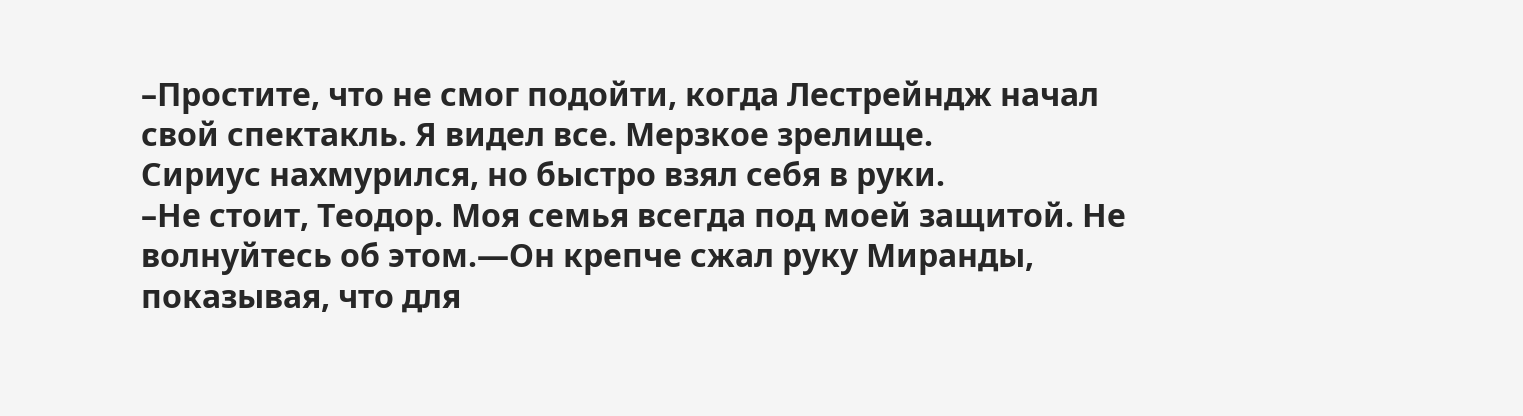–Простите, что не смог подойти, когда Лестрейндж начал свой спектакль. Я видел все. Мерзкое зрелище.
Сириус нахмурился, но быстро взял себя в руки.
–Не стоит, Теодор. Моя семья всегда под моей защитой. Не волнуйтесь об этом.—Он крепче сжал руку Миранды, показывая, что для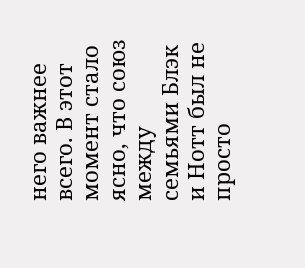него важнее всего. В этот момент стало ясно, что союз между семьями Блэк и Нотт был не просто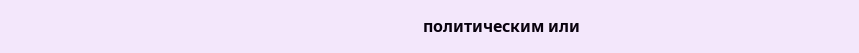политическим или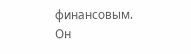финансовым. Он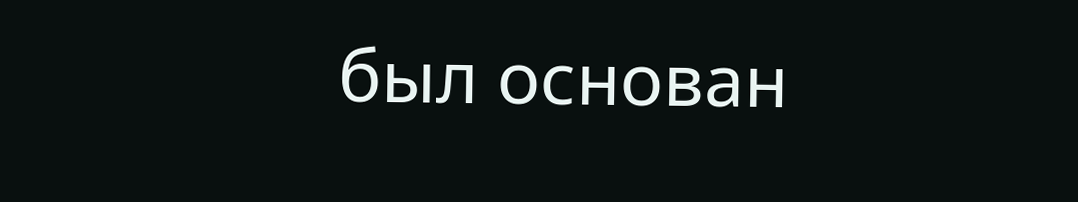был основан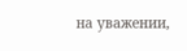на уважении,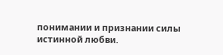понимании и признании силы истинной любви.